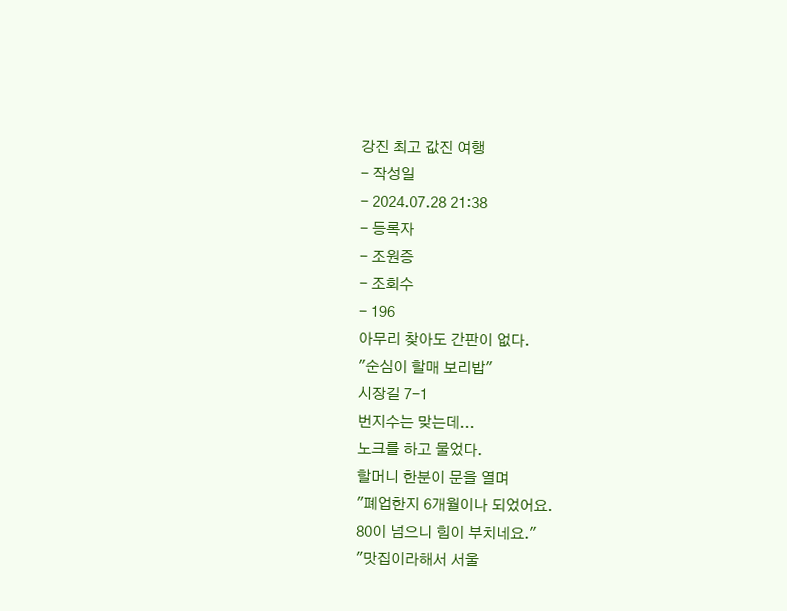강진 최고 값진 여행
- 작성일
- 2024.07.28 21:38
- 등록자
- 조원증
- 조회수
- 196
아무리 찾아도 간판이 없다.
"순심이 할매 보리밥"
시장길 7-1
번지수는 맞는데...
노크를 하고 물었다.
할머니 한분이 문을 열며
"폐업한지 6개월이나 되었어요.
80이 넘으니 힘이 부치네요."
"맛집이라해서 서울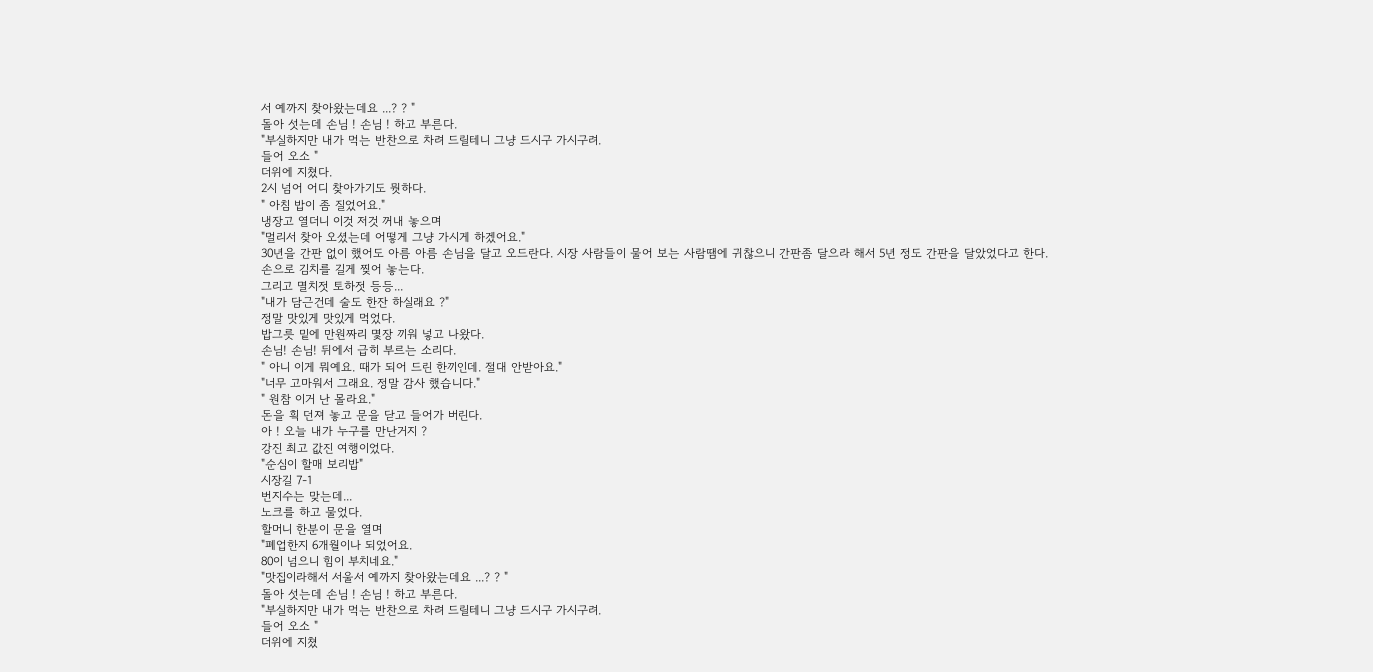서 예까지 찾아왔는데요 ...? ? "
돌아 섯는데 손님 ! 손님 ! 하고 부른다.
"부실하지만 내가 먹는 반찬으로 차려 드릴테니 그냥 드시구 가시구려.
들어 오소 "
더위에 지쳤다.
2시 넘어 어디 찾아가기도 뭣하다.
" 아침 밥이 좀 질었어요."
냉장고 열더니 이것 저것 꺼내 놓으며
"멀리서 찾아 오셨는데 어떻게 그냥 가시게 하겠어요."
30년을 간판 없이 했어도 아름 아름 손님을 달고 오드란다. 시장 사람들이 물어 보는 사람땜에 귀찮으니 간판좀 달으라 해서 5년 정도 간판을 달았었다고 한다.
손으로 김치를 길게 찢어 놓는다.
그리고 멸치젓 토하젓 등등...
"내가 담근건데 술도 한잔 하실래요 ?"
정말 맛있게 맛있게 먹었다.
밥그릇 밑에 만원짜리 몇장 끼워 넣고 나왔다.
손님! 손님! 뒤에서 급히 부르는 소리다.
" 아니 이게 뭐예요. 때가 되어 드린 한끼인데. 절대 안받아요."
"너무 고마워서 그래요. 정말 감사 했습니다."
" 원참 이거 난 몰라요."
돈을 흭 던져 놓고 문을 닫고 들어가 버린다.
아 ! 오늘 내가 누구를 만난거지 ?
강진 최고 값진 여행이었다.
"순심이 할매 보리밥"
시장길 7-1
번지수는 맞는데...
노크를 하고 물었다.
할머니 한분이 문을 열며
"폐업한지 6개월이나 되었어요.
80이 넘으니 힘이 부치네요."
"맛집이라해서 서울서 예까지 찾아왔는데요 ...? ? "
돌아 섯는데 손님 ! 손님 ! 하고 부른다.
"부실하지만 내가 먹는 반찬으로 차려 드릴테니 그냥 드시구 가시구려.
들어 오소 "
더위에 지쳤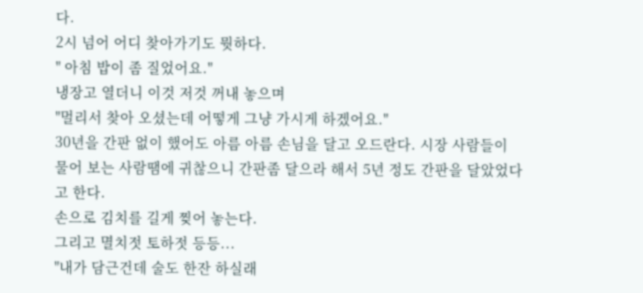다.
2시 넘어 어디 찾아가기도 뭣하다.
" 아침 밥이 좀 질었어요."
냉장고 열더니 이것 저것 꺼내 놓으며
"멀리서 찾아 오셨는데 어떻게 그냥 가시게 하겠어요."
30년을 간판 없이 했어도 아름 아름 손님을 달고 오드란다. 시장 사람들이 물어 보는 사람땜에 귀찮으니 간판좀 달으라 해서 5년 정도 간판을 달았었다고 한다.
손으로 김치를 길게 찢어 놓는다.
그리고 멸치젓 토하젓 등등...
"내가 담근건데 술도 한잔 하실래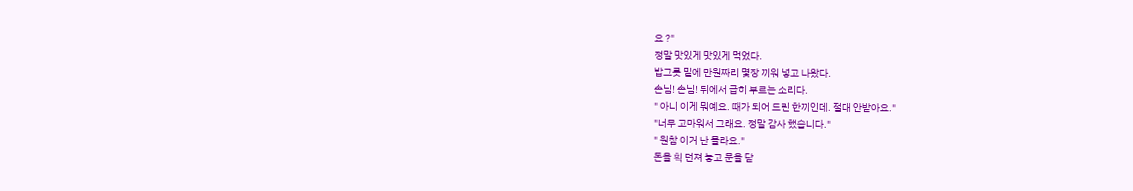요 ?"
정말 맛있게 맛있게 먹었다.
밥그릇 밑에 만원짜리 몇장 끼워 넣고 나왔다.
손님! 손님! 뒤에서 급히 부르는 소리다.
" 아니 이게 뭐예요. 때가 되어 드린 한끼인데. 절대 안받아요."
"너무 고마워서 그래요. 정말 감사 했습니다."
" 원참 이거 난 몰라요."
돈을 흭 던져 놓고 문을 닫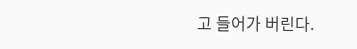고 들어가 버린다.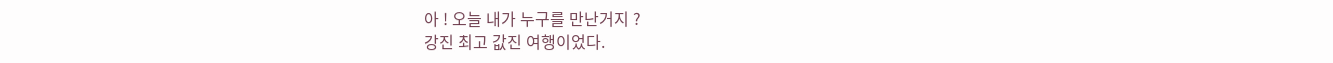아 ! 오늘 내가 누구를 만난거지 ?
강진 최고 값진 여행이었다.